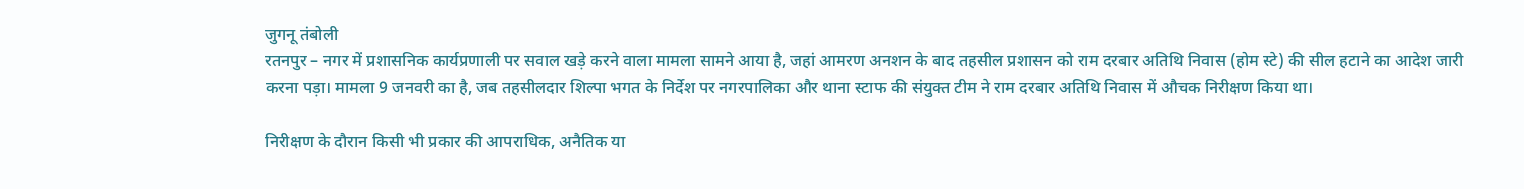जुगनू तंबोली
रतनपुर – नगर में प्रशासनिक कार्यप्रणाली पर सवाल खड़े करने वाला मामला सामने आया है, जहां आमरण अनशन के बाद तहसील प्रशासन को राम दरबार अतिथि निवास (होम स्टे) की सील हटाने का आदेश जारी करना पड़ा। मामला 9 जनवरी का है, जब तहसीलदार शिल्पा भगत के निर्देश पर नगरपालिका और थाना स्टाफ की संयुक्त टीम ने राम दरबार अतिथि निवास में औचक निरीक्षण किया था।

निरीक्षण के दौरान किसी भी प्रकार की आपराधिक, अनैतिक या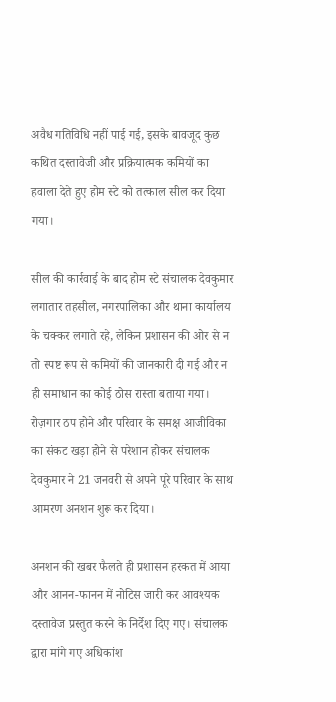अवैध गतिविधि नहीं पाई गई, इसके बावजूद कुछ कथित दस्तावेजी और प्रक्रियात्मक कमियों का हवाला देते हुए होम स्टे को तत्काल सील कर दिया गया।

सील की कार्रवाई के बाद होम स्टे संचालक देवकुमार लगातार तहसील, नगरपालिका और थाना कार्यालय के चक्कर लगाते रहे, लेकिन प्रशासन की ओर से न तो स्पष्ट रूप से कमियों की जानकारी दी गई और न ही समाधान का कोई ठोस रास्ता बताया गया। रोज़गार ठप होने और परिवार के समक्ष आजीविका का संकट खड़ा होने से परेशान होकर संचालक देवकुमार ने 21 जनवरी से अपने पूरे परिवार के साथ आमरण अनशन शुरू कर दिया।

अनशन की खबर फैलते ही प्रशासन हरकत में आया और आनन-फानन में नोटिस जारी कर आवश्यक दस्तावेज प्रस्तुत करने के निर्देश दिए गए। संचालक द्वारा मांगे गए अधिकांश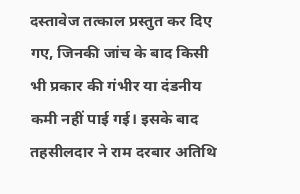दस्तावेज तत्काल प्रस्तुत कर दिए गए, जिनकी जांच के बाद किसी भी प्रकार की गंभीर या दंडनीय कमी नहीं पाई गई। इसके बाद तहसीलदार ने राम दरबार अतिथि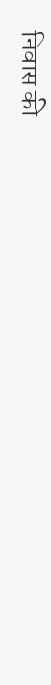निवास की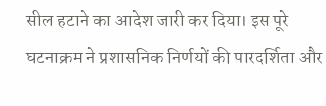सील हटाने का आदेश जारी कर दिया। इस पूरे घटनाक्रम ने प्रशासनिक निर्णयों की पारदर्शिता और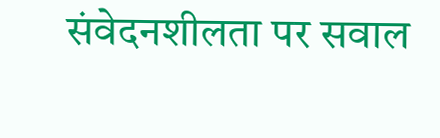संवेदनशीलता पर सवाल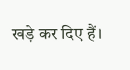खड़े कर दिए हैं।